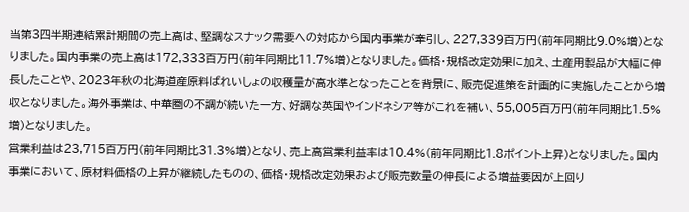当第3四半期連結累計期間の売上高は、堅調なスナック需要への対応から国内事業が牽引し、227,339百万円(前年同期比9.0%増)となりました。国内事業の売上高は172,333百万円(前年同期比11.7%増)となりました。価格・規格改定効果に加え、土産用製品が大幅に伸長したことや、2023年秋の北海道産原料ばれいしょの収穫量が高水準となったことを背景に、販売促進策を計画的に実施したことから増収となりました。海外事業は、中華圏の不調が続いた一方、好調な英国やインドネシア等がこれを補い、55,005百万円(前年同期比1.5%増)となりました。
営業利益は23,715百万円(前年同期比31.3%増)となり、売上高営業利益率は10.4%(前年同期比1.8ポイント上昇)となりました。国内事業において、原材料価格の上昇が継続したものの、価格・規格改定効果および販売数量の伸長による増益要因が上回り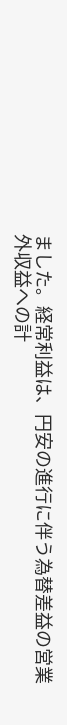ました。経常利益は、円安の進行に伴う為替差益の営業外収益への計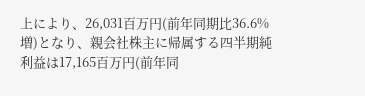上により、26,031百万円(前年同期比36.6%増)となり、親会社株主に帰属する四半期純利益は17,165百万円(前年同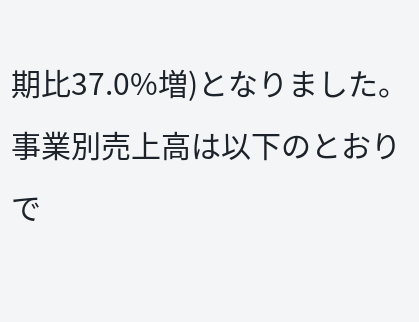期比37.0%増)となりました。
事業別売上高は以下のとおりで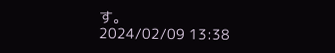す。
2024/02/09 13:38